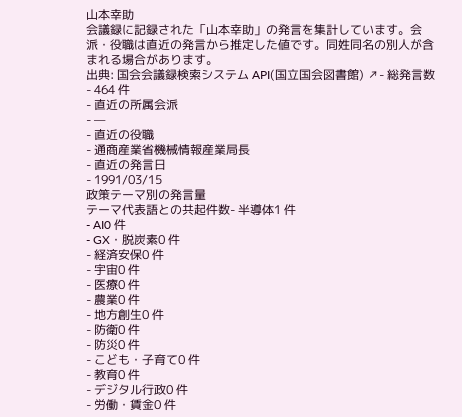山本幸助
会議録に記録された「山本幸助」の発言を集計しています。会派・役職は直近の発言から推定した値です。同姓同名の別人が含まれる場合があります。
出典: 国会会議録検索システム API(国立国会図書館) ↗- 総発言数
- 464 件
- 直近の所属会派
- —
- 直近の役職
- 通商産業省機械情報産業局長
- 直近の発言日
- 1991/03/15
政策テーマ別の発言量
テーマ代表語との共起件数- 半導体1 件
- AI0 件
- GX・脱炭素0 件
- 経済安保0 件
- 宇宙0 件
- 医療0 件
- 農業0 件
- 地方創生0 件
- 防衛0 件
- 防災0 件
- こども・子育て0 件
- 教育0 件
- デジタル行政0 件
- 労働・賃金0 件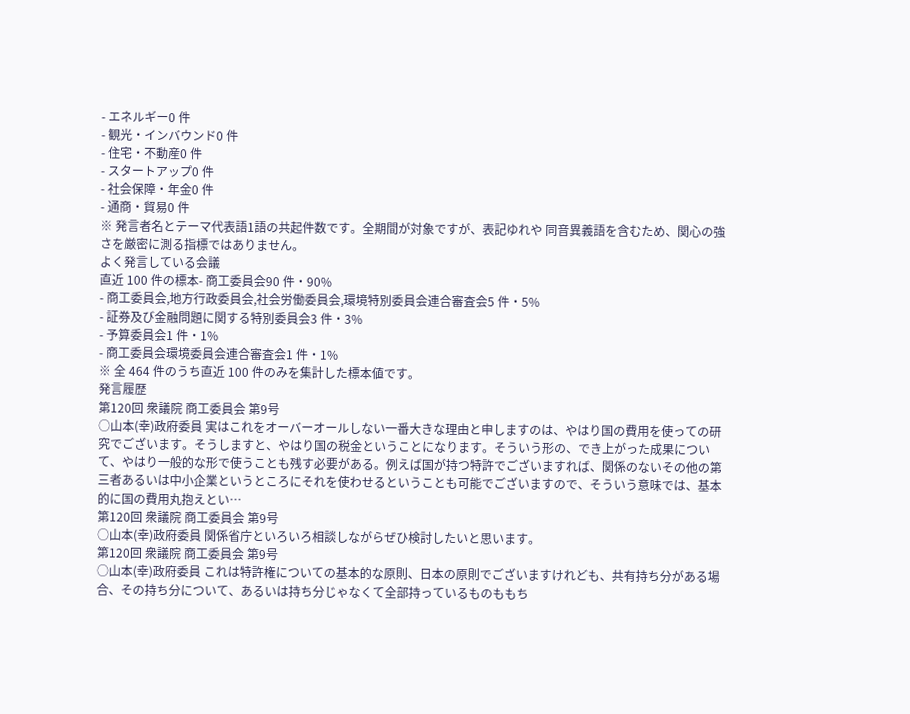- エネルギー0 件
- 観光・インバウンド0 件
- 住宅・不動産0 件
- スタートアップ0 件
- 社会保障・年金0 件
- 通商・貿易0 件
※ 発言者名とテーマ代表語1語の共起件数です。全期間が対象ですが、表記ゆれや 同音異義語を含むため、関心の強さを厳密に測る指標ではありません。
よく発言している会議
直近 100 件の標本- 商工委員会90 件・90%
- 商工委員会,地方行政委員会,社会労働委員会,環境特別委員会連合審査会5 件・5%
- 証券及び金融問題に関する特別委員会3 件・3%
- 予算委員会1 件・1%
- 商工委員会環境委員会連合審査会1 件・1%
※ 全 464 件のうち直近 100 件のみを集計した標本値です。
発言履歴
第120回 衆議院 商工委員会 第9号
○山本(幸)政府委員 実はこれをオーバーオールしない一番大きな理由と申しますのは、やはり国の費用を使っての研究でございます。そうしますと、やはり国の税金ということになります。そういう形の、でき上がった成果について、やはり一般的な形で使うことも残す必要がある。例えば国が持つ特許でございますれば、関係のないその他の第三者あるいは中小企業というところにそれを使わせるということも可能でございますので、そういう意味では、基本的に国の費用丸抱えとい…
第120回 衆議院 商工委員会 第9号
○山本(幸)政府委員 関係省庁といろいろ相談しながらぜひ検討したいと思います。
第120回 衆議院 商工委員会 第9号
○山本(幸)政府委員 これは特許権についての基本的な原則、日本の原則でございますけれども、共有持ち分がある場合、その持ち分について、あるいは持ち分じゃなくて全部持っているものももち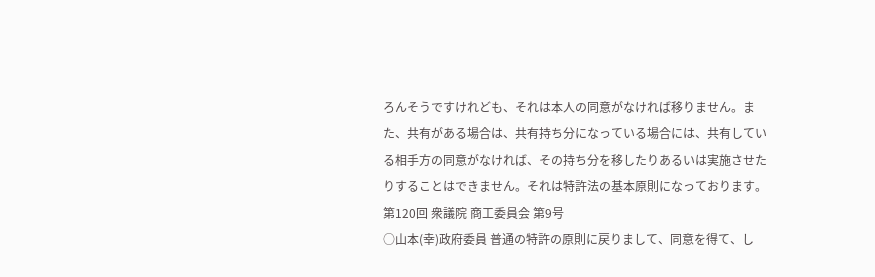ろんそうですけれども、それは本人の同意がなければ移りません。また、共有がある場合は、共有持ち分になっている場合には、共有している相手方の同意がなければ、その持ち分を移したりあるいは実施させたりすることはできません。それは特許法の基本原則になっております。
第120回 衆議院 商工委員会 第9号
○山本(幸)政府委員 普通の特許の原則に戻りまして、同意を得て、し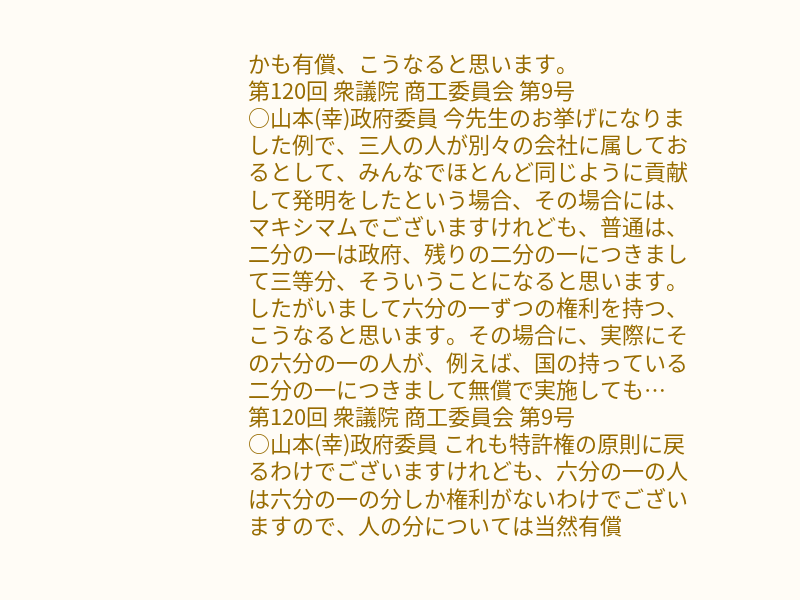かも有償、こうなると思います。
第120回 衆議院 商工委員会 第9号
○山本(幸)政府委員 今先生のお挙げになりました例で、三人の人が別々の会社に属しておるとして、みんなでほとんど同じように貢献して発明をしたという場合、その場合には、マキシマムでございますけれども、普通は、二分の一は政府、残りの二分の一につきまして三等分、そういうことになると思います。したがいまして六分の一ずつの権利を持つ、こうなると思います。その場合に、実際にその六分の一の人が、例えば、国の持っている二分の一につきまして無償で実施しても…
第120回 衆議院 商工委員会 第9号
○山本(幸)政府委員 これも特許権の原則に戻るわけでございますけれども、六分の一の人は六分の一の分しか権利がないわけでございますので、人の分については当然有償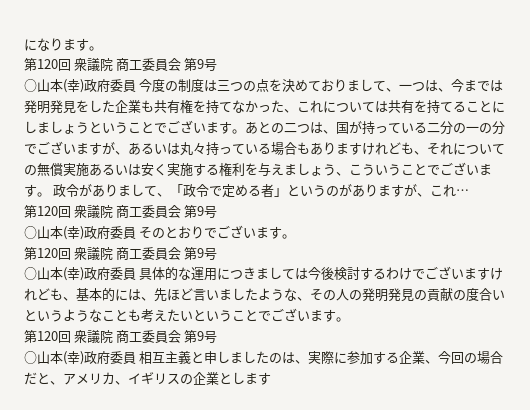になります。
第120回 衆議院 商工委員会 第9号
○山本(幸)政府委員 今度の制度は三つの点を決めておりまして、一つは、今までは発明発見をした企業も共有権を持てなかった、これについては共有を持てることにしましょうということでございます。あとの二つは、国が持っている二分の一の分でございますが、あるいは丸々持っている場合もありますけれども、それについての無償実施あるいは安く実施する権利を与えましょう、こういうことでございます。 政令がありまして、「政令で定める者」というのがありますが、これ…
第120回 衆議院 商工委員会 第9号
○山本(幸)政府委員 そのとおりでございます。
第120回 衆議院 商工委員会 第9号
○山本(幸)政府委員 具体的な運用につきましては今後検討するわけでございますけれども、基本的には、先ほど言いましたような、その人の発明発見の貢献の度合いというようなことも考えたいということでございます。
第120回 衆議院 商工委員会 第9号
○山本(幸)政府委員 相互主義と申しましたのは、実際に参加する企業、今回の場合だと、アメリカ、イギリスの企業とします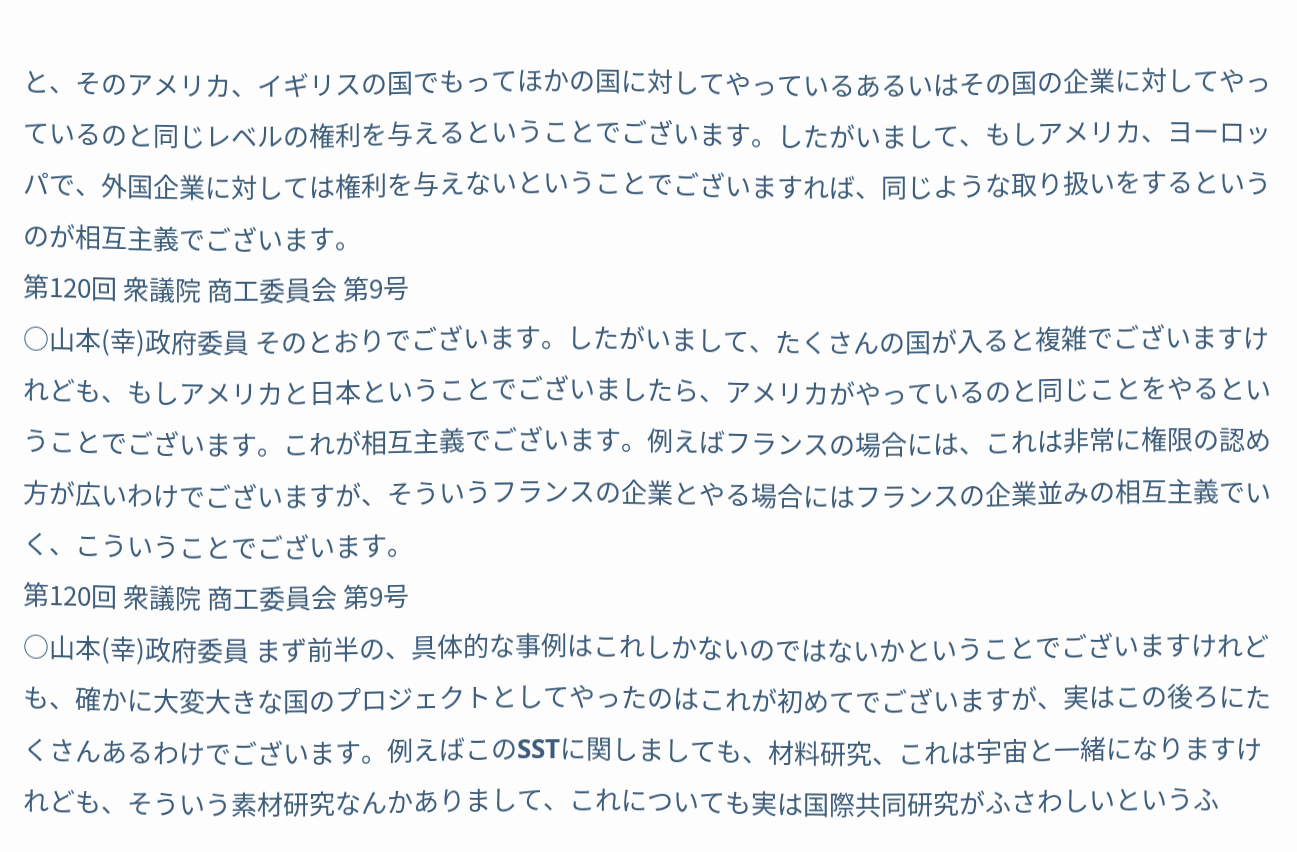と、そのアメリカ、イギリスの国でもってほかの国に対してやっているあるいはその国の企業に対してやっているのと同じレベルの権利を与えるということでございます。したがいまして、もしアメリカ、ヨーロッパで、外国企業に対しては権利を与えないということでございますれば、同じような取り扱いをするというのが相互主義でございます。
第120回 衆議院 商工委員会 第9号
○山本(幸)政府委員 そのとおりでございます。したがいまして、たくさんの国が入ると複雑でございますけれども、もしアメリカと日本ということでございましたら、アメリカがやっているのと同じことをやるということでございます。これが相互主義でございます。例えばフランスの場合には、これは非常に権限の認め方が広いわけでございますが、そういうフランスの企業とやる場合にはフランスの企業並みの相互主義でいく、こういうことでございます。
第120回 衆議院 商工委員会 第9号
○山本(幸)政府委員 まず前半の、具体的な事例はこれしかないのではないかということでございますけれども、確かに大変大きな国のプロジェクトとしてやったのはこれが初めてでございますが、実はこの後ろにたくさんあるわけでございます。例えばこのSSTに関しましても、材料研究、これは宇宙と一緒になりますけれども、そういう素材研究なんかありまして、これについても実は国際共同研究がふさわしいというふ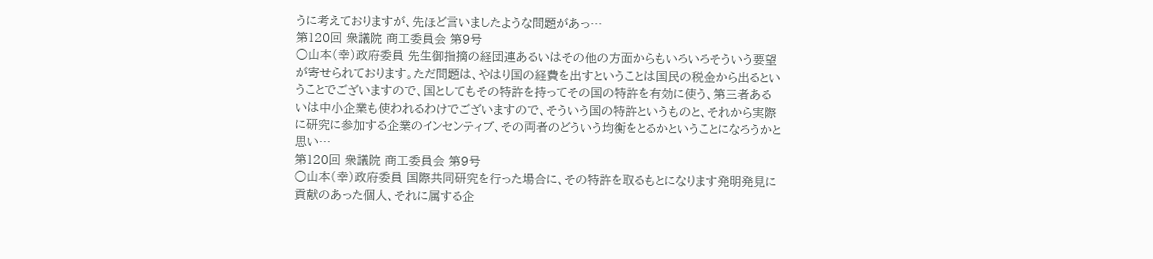うに考えておりますが、先ほど言いましたような問題があっ…
第120回 衆議院 商工委員会 第9号
○山本(幸)政府委員 先生御指摘の経団連あるいはその他の方面からもいろいろそういう要望が寄せられております。ただ問題は、やはり国の経費を出すということは国民の税金から出るということでございますので、国としてもその特許を持ってその国の特許を有効に使う、第三者あるいは中小企業も使われるわけでございますので、そういう国の特許というものと、それから実際に研究に参加する企業のインセンティブ、その両者のどういう均衡をとるかということになろうかと思い…
第120回 衆議院 商工委員会 第9号
○山本(幸)政府委員 国際共同研究を行った場合に、その特許を取るもとになります発明発見に貢献のあった個人、それに属する企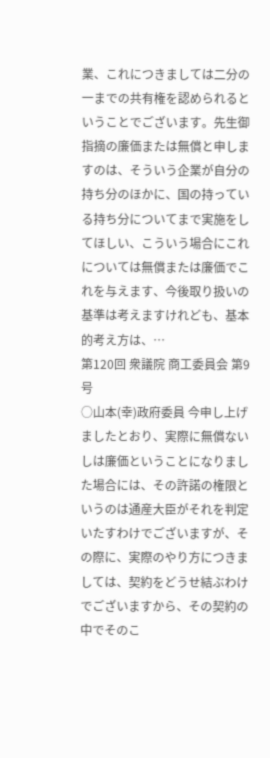業、これにつきましては二分の一までの共有権を認められるということでございます。先生御指摘の廉価または無償と申しますのは、そういう企業が自分の持ち分のほかに、国の持っている持ち分についてまで実施をしてほしい、こういう場合にこれについては無償または廉価でこれを与えます、今後取り扱いの基準は考えますけれども、基本的考え方は、…
第120回 衆議院 商工委員会 第9号
○山本(幸)政府委員 今申し上げましたとおり、実際に無償ないしは廉価ということになりました場合には、その許諾の権限というのは通産大臣がそれを判定いたすわけでございますが、その際に、実際のやり方につきましては、契約をどうせ結ぶわけでございますから、その契約の中でそのこ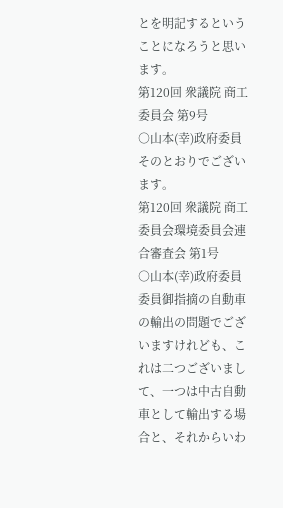とを明記するということになろうと思います。
第120回 衆議院 商工委員会 第9号
○山本(幸)政府委員 そのとおりでございます。
第120回 衆議院 商工委員会環境委員会連合審査会 第1号
○山本(幸)政府委員 委員御指摘の自動車の輸出の問題でございますけれども、これは二つございまして、一つは中古自動車として輸出する場合と、それからいわ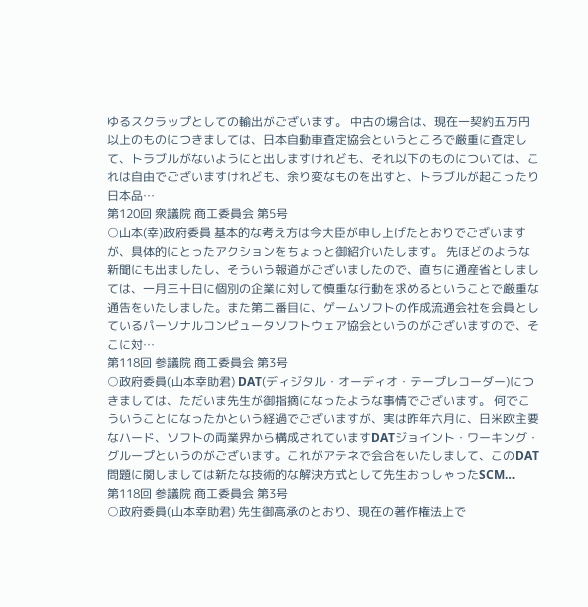ゆるスクラップとしての輸出がございます。 中古の場合は、現在一契約五万円以上のものにつきましては、日本自動車査定協会というところで厳重に査定して、トラブルがないようにと出しますけれども、それ以下のものについては、これは自由でございますけれども、余り変なものを出すと、トラブルが起こったり日本品…
第120回 衆議院 商工委員会 第5号
○山本(幸)政府委員 基本的な考え方は今大臣が申し上げたとおりでございますが、具体的にとったアクションをちょっと御紹介いたします。 先ほどのような新聞にも出ましたし、そういう報道がございましたので、直ちに通産省としましては、一月三十日に個別の企業に対して慎重な行動を求めるということで厳重な通告をいたしました。また第二番目に、ゲームソフトの作成流通会社を会員としているパーソナルコンピュータソフトウェア協会というのがございますので、そこに対…
第118回 参議院 商工委員会 第3号
○政府委員(山本幸助君) DAT(ディジタル・オーディオ・テープレコーダー)につきましては、ただいま先生が御指摘になったような事情でございます。 何でこういうことになったかという経過でございますが、実は昨年六月に、日米欧主要なハード、ソフトの両業界から構成されていますDATジョイント・ワーキング・グループというのがございます。これがアテネで会合をいたしまして、このDAT問題に関しましては新たな技術的な解決方式として先生おっしゃったSCM…
第118回 参議院 商工委員会 第3号
○政府委員(山本幸助君) 先生御高承のとおり、現在の著作権法上で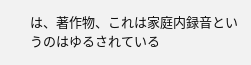は、著作物、これは家庭内録音というのはゆるされている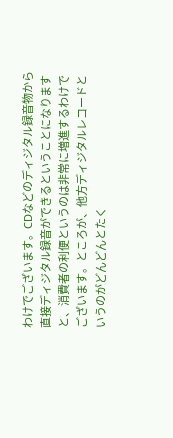わけでございます。CDなどのディジタル録音物から直接ディジタル録音ができるということになりますと、消費者の利便というのは非常に増進するわけでございます。ところが、他方ディジタルレコードというのがどんどんとたく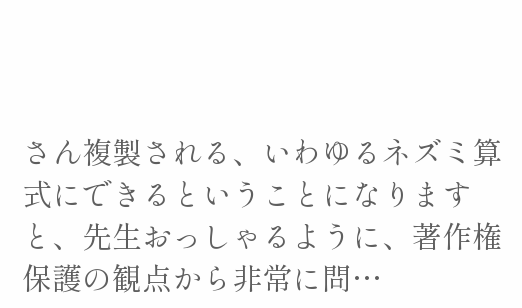さん複製される、いわゆるネズミ算式にできるということになりますと、先生おっしゃるように、著作権保護の観点から非常に問…